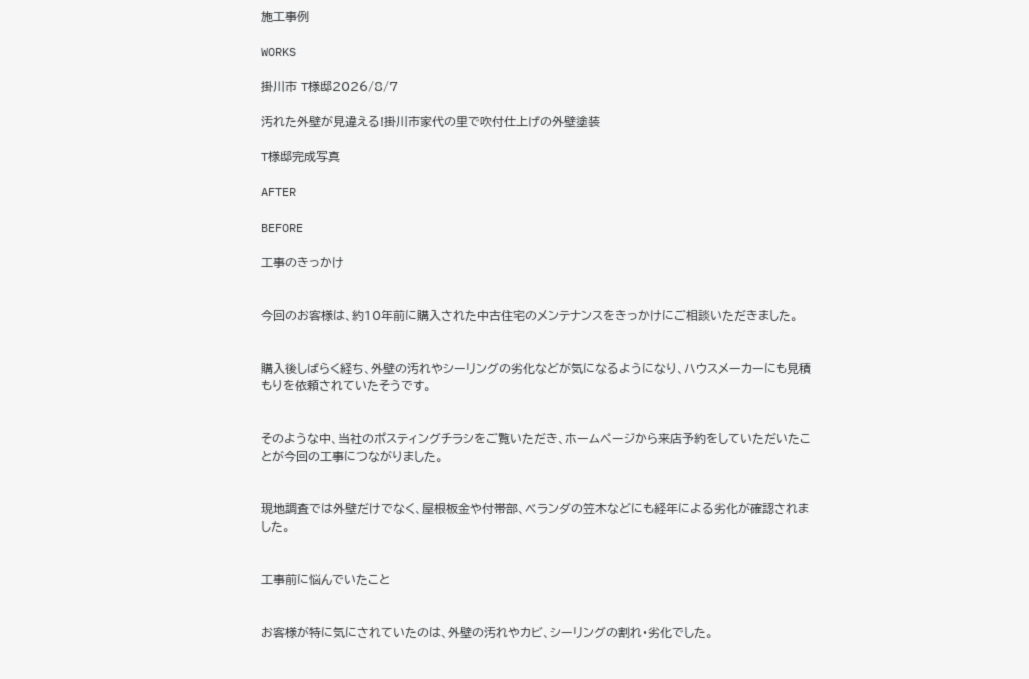施工事例

WORKS

掛川市 T様邸2026/8/7

汚れた外壁が見違える!掛川市家代の里で吹付仕上げの外壁塗装

T様邸完成写真

AFTER

BEFORE

工事のきっかけ


今回のお客様は、約10年前に購入された中古住宅のメンテナンスをきっかけにご相談いただきました。


購入後しばらく経ち、外壁の汚れやシーリングの劣化などが気になるようになり、ハウスメーカーにも見積もりを依頼されていたそうです。


そのような中、当社のポスティングチラシをご覧いただき、ホームページから来店予約をしていただいたことが今回の工事につながりました。


現地調査では外壁だけでなく、屋根板金や付帯部、ベランダの笠木などにも経年による劣化が確認されました。


工事前に悩んでいたこと


お客様が特に気にされていたのは、外壁の汚れやカビ、シーリングの割れ・劣化でした。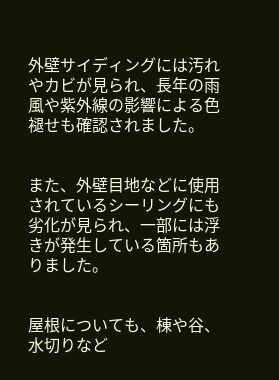外壁サイディングには汚れやカビが見られ、長年の雨風や紫外線の影響による色褪せも確認されました。


また、外壁目地などに使用されているシーリングにも劣化が見られ、一部には浮きが発生している箇所もありました。


屋根についても、棟や谷、水切りなど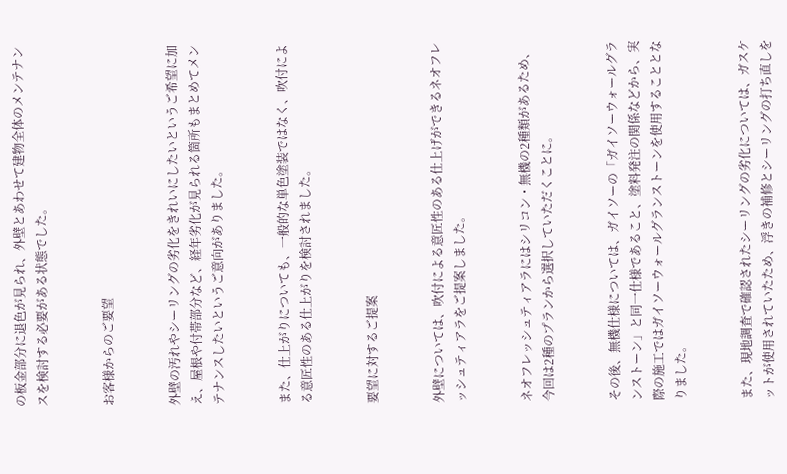の板金部分に退色が見られ、外壁とあわせて建物全体のメンテナンスを検討する必要がある状態でした。


お客様からのご要望


外壁の汚れやシーリングの劣化をきれいにしたいというご希望に加え、屋根や付帯部分など、経年劣化が見られる箇所もまとめてメンテナンスしたいというご意向がありました。


また、仕上がりについても、一般的な単色塗装ではなく、吹付による意匠性のある仕上がりを検討されました。


要望に対するご提案


外壁については、吹付による意匠性のある仕上げができるネオフレッシュティアラをご提案しました。


ネオフレッシュティアラにはシリコン・無機の2種類があるため、今回は2種のプランから選択していただくことに。


その後、無機仕様については、ガイソーの「ガイソーウォールグランストーン」と同一仕様であること、塗料発注の関係などから、実際の施工ではガイソーウォールグランストーンを使用することとなりました。


また、現地調査で確認されたシーリングの劣化については、ガスケットが使用されていたため、浮きの補修とシーリングの打ち直しを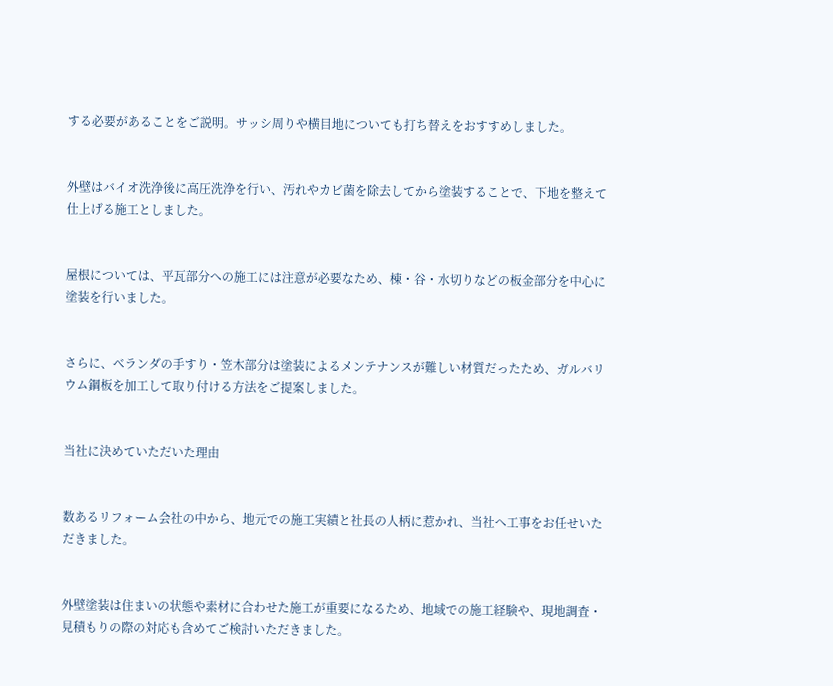する必要があることをご説明。サッシ周りや横目地についても打ち替えをおすすめしました。


外壁はバイオ洗浄後に高圧洗浄を行い、汚れやカビ菌を除去してから塗装することで、下地を整えて仕上げる施工としました。


屋根については、平瓦部分への施工には注意が必要なため、棟・谷・水切りなどの板金部分を中心に塗装を行いました。


さらに、ベランダの手すり・笠木部分は塗装によるメンテナンスが難しい材質だったため、ガルバリウム鋼板を加工して取り付ける方法をご提案しました。


当社に決めていただいた理由


数あるリフォーム会社の中から、地元での施工実績と社長の人柄に惹かれ、当社へ工事をお任せいただきました。


外壁塗装は住まいの状態や素材に合わせた施工が重要になるため、地域での施工経験や、現地調査・見積もりの際の対応も含めてご検討いただきました。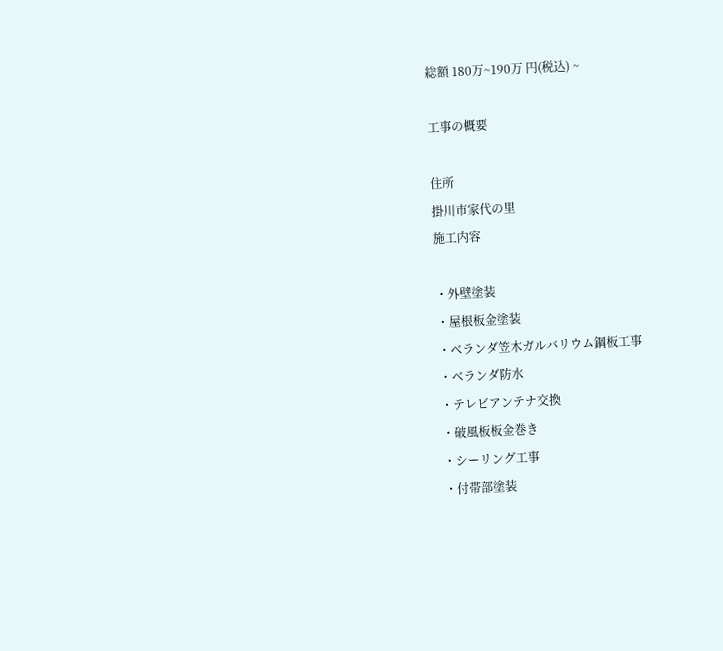総額 180万~190万 円(税込) ~

工事の概要

住所
掛川市家代の里
施工内容

・外壁塗装
・屋根板金塗装
・ベランダ笠木ガルバリウム鋼板工事
・ベランダ防水
・テレビアンテナ交換
・破風板板金巻き
・シーリング工事
・付帯部塗装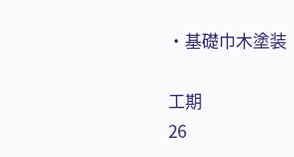・基礎巾木塗装

工期
26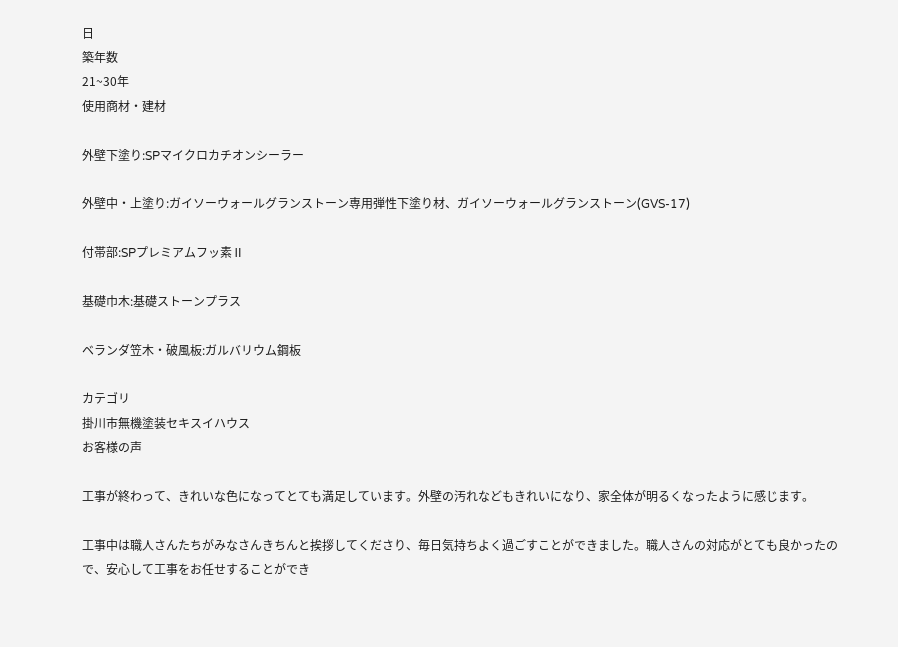日
築年数
21~30年
使用商材・建材

外壁下塗り:SPマイクロカチオンシーラー

外壁中・上塗り:ガイソーウォールグランストーン専用弾性下塗り材、ガイソーウォールグランストーン(GVS-17)

付帯部:SPプレミアムフッ素Ⅱ

基礎巾木:基礎ストーンプラス

ベランダ笠木・破風板:ガルバリウム鋼板

カテゴリ
掛川市無機塗装セキスイハウス
お客様の声

工事が終わって、きれいな色になってとても満足しています。外壁の汚れなどもきれいになり、家全体が明るくなったように感じます。

工事中は職人さんたちがみなさんきちんと挨拶してくださり、毎日気持ちよく過ごすことができました。職人さんの対応がとても良かったので、安心して工事をお任せすることができ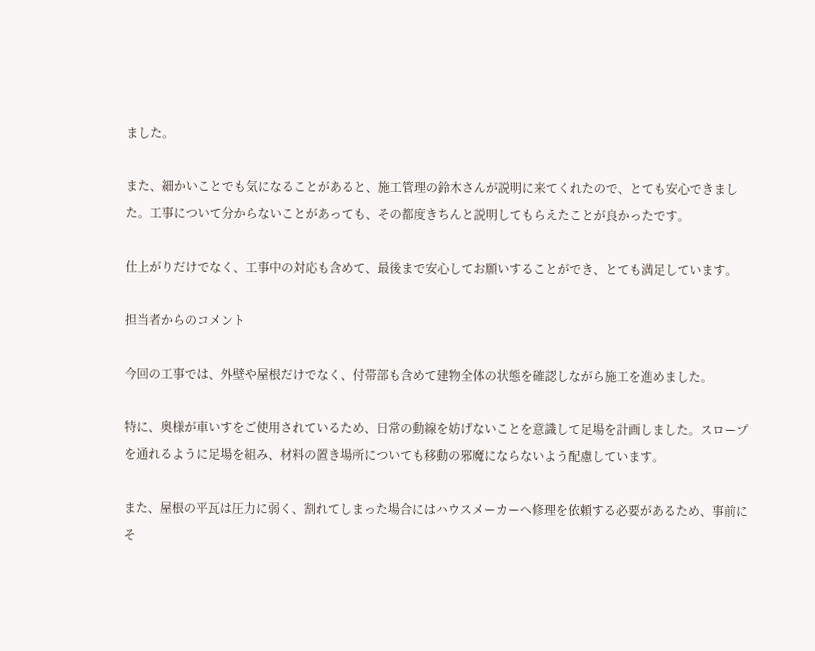ました。

また、細かいことでも気になることがあると、施工管理の鈴木さんが説明に来てくれたので、とても安心できました。工事について分からないことがあっても、その都度きちんと説明してもらえたことが良かったです。

仕上がりだけでなく、工事中の対応も含めて、最後まで安心してお願いすることができ、とても満足しています。

担当者からのコメント

今回の工事では、外壁や屋根だけでなく、付帯部も含めて建物全体の状態を確認しながら施工を進めました。

特に、奥様が車いすをご使用されているため、日常の動線を妨げないことを意識して足場を計画しました。スロープを通れるように足場を組み、材料の置き場所についても移動の邪魔にならないよう配慮しています。

また、屋根の平瓦は圧力に弱く、割れてしまった場合にはハウスメーカーへ修理を依頼する必要があるため、事前にそ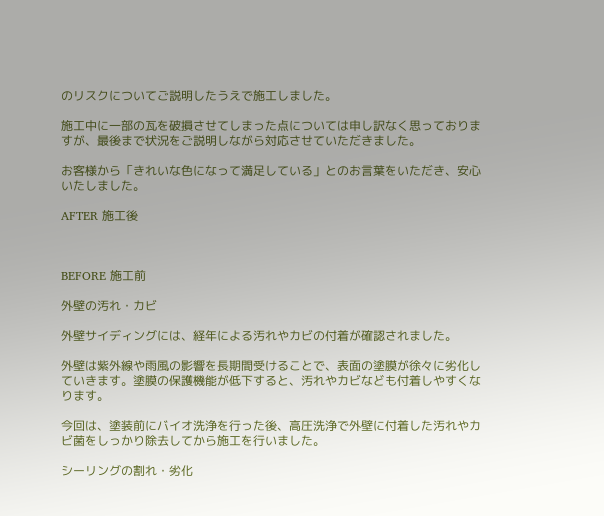のリスクについてご説明したうえで施工しました。

施工中に一部の瓦を破損させてしまった点については申し訳なく思っておりますが、最後まで状況をご説明しながら対応させていただきました。

お客様から「きれいな色になって満足している」とのお言葉をいただき、安心いたしました。

AFTER 施工後



BEFORE 施工前

外壁の汚れ・カビ

外壁サイディングには、経年による汚れやカビの付着が確認されました。

外壁は紫外線や雨風の影響を長期間受けることで、表面の塗膜が徐々に劣化していきます。塗膜の保護機能が低下すると、汚れやカビなども付着しやすくなります。

今回は、塗装前にバイオ洗浄を行った後、高圧洗浄で外壁に付着した汚れやカビ菌をしっかり除去してから施工を行いました。

シーリングの割れ・劣化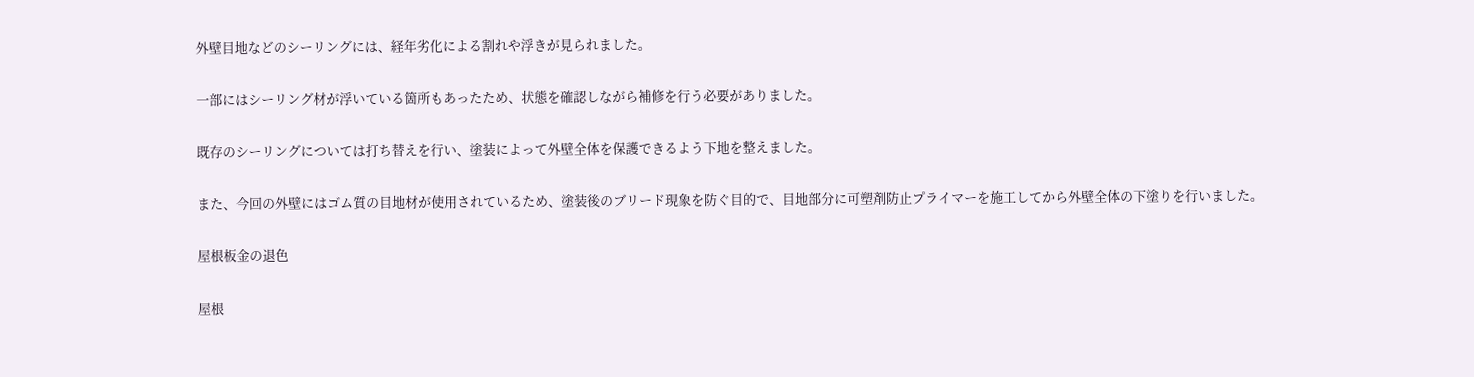外壁目地などのシーリングには、経年劣化による割れや浮きが見られました。

一部にはシーリング材が浮いている箇所もあったため、状態を確認しながら補修を行う必要がありました。

既存のシーリングについては打ち替えを行い、塗装によって外壁全体を保護できるよう下地を整えました。

また、今回の外壁にはゴム質の目地材が使用されているため、塗装後のブリード現象を防ぐ目的で、目地部分に可塑剤防止プライマーを施工してから外壁全体の下塗りを行いました。

屋根板金の退色

屋根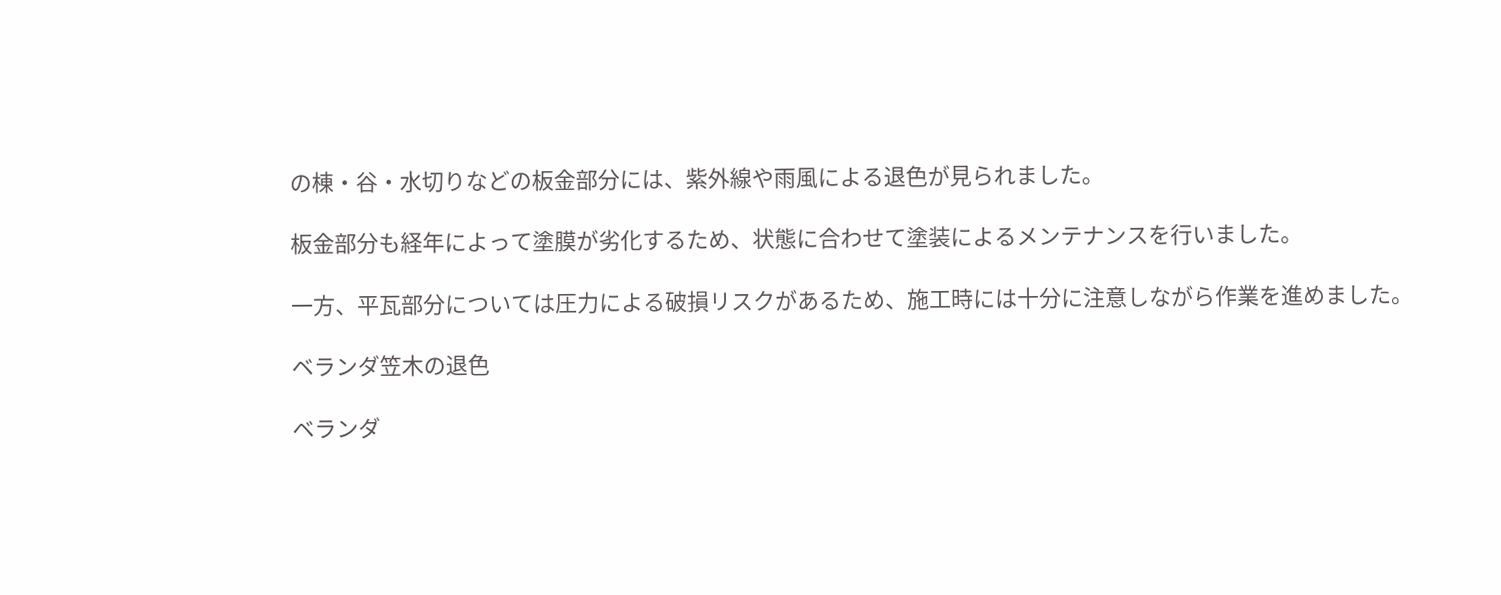の棟・谷・水切りなどの板金部分には、紫外線や雨風による退色が見られました。

板金部分も経年によって塗膜が劣化するため、状態に合わせて塗装によるメンテナンスを行いました。

一方、平瓦部分については圧力による破損リスクがあるため、施工時には十分に注意しながら作業を進めました。

ベランダ笠木の退色

ベランダ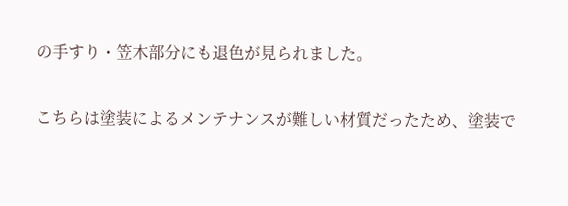の手すり・笠木部分にも退色が見られました。

こちらは塗装によるメンテナンスが難しい材質だったため、塗装で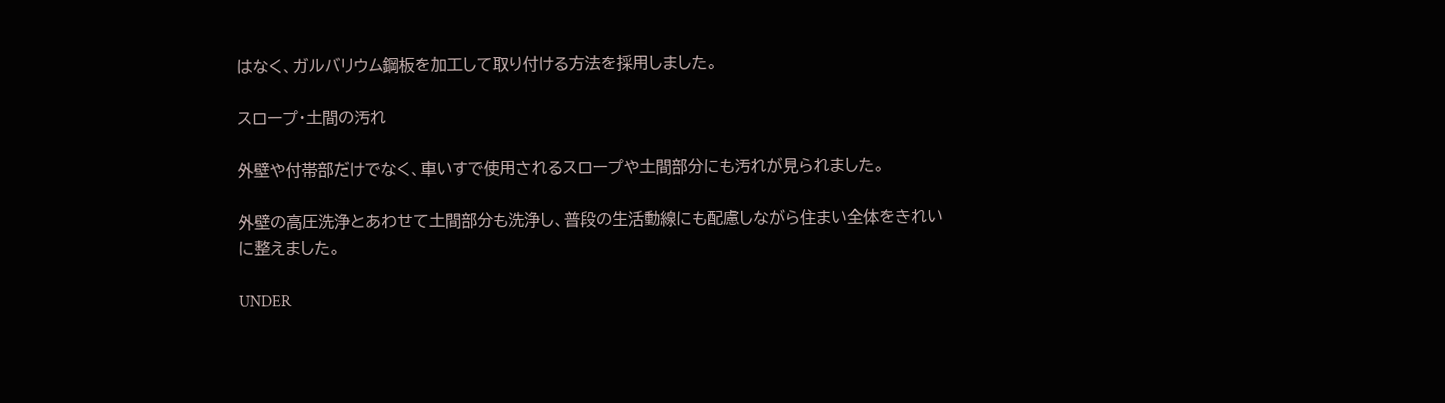はなく、ガルバリウム鋼板を加工して取り付ける方法を採用しました。

スロープ・土間の汚れ

外壁や付帯部だけでなく、車いすで使用されるスロープや土間部分にも汚れが見られました。

外壁の高圧洗浄とあわせて土間部分も洗浄し、普段の生活動線にも配慮しながら住まい全体をきれいに整えました。

UNDER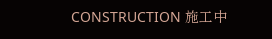CONSTRUCTION 施工中